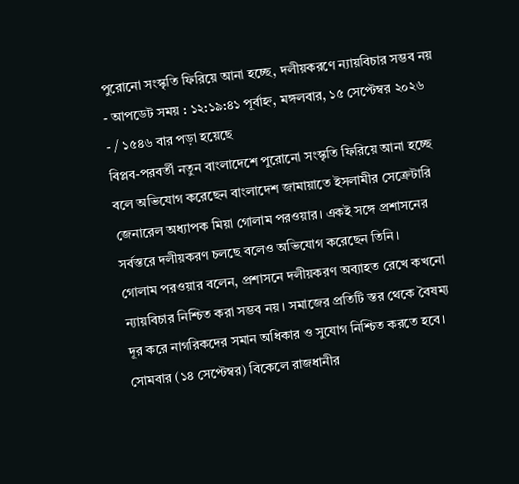পুরোনো সংস্কৃতি ফিরিয়ে আনা হচ্ছে, দলীয়করণে ন্যায়বিচার সম্ভব নয়
- আপডেট সময় : ১২:১৯:৪১ পূর্বাহ্ন, মঙ্গলবার, ১৫ সেপ্টেম্বর ২০২৬
- / ১৫৪৬ বার পড়া হয়েছে
বিপ্লব-পরবর্তী নতুন বাংলাদেশে পুরোনো সংস্কৃতি ফিরিয়ে আনা হচ্ছে বলে অভিযোগ করেছেন বাংলাদেশ জামায়াতে ইসলামীর সেক্রেটারি জেনারেল অধ্যাপক মিয়া গোলাম পরওয়ার। একই সঙ্গে প্রশাসনের সর্বস্তরে দলীয়করণ চলছে বলেও অভিযোগ করেছেন তিনি।
গোলাম পরওয়ার বলেন, প্রশাসনে দলীয়করণ অব্যাহত রেখে কখনো ন্যায়বিচার নিশ্চিত করা সম্ভব নয়। সমাজের প্রতিটি স্তর থেকে বৈষম্য দূর করে নাগরিকদের সমান অধিকার ও সুযোগ নিশ্চিত করতে হবে।
সোমবার (১৪ সেপ্টেম্বর) বিকেলে রাজধানীর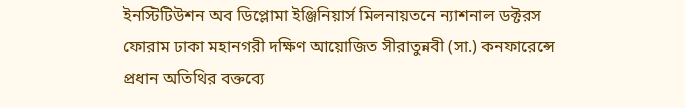ইনস্টিটিউশন অব ডিপ্লোমা ইঞ্জিনিয়ার্স মিলনায়তনে ন্যাশনাল ডক্টরস ফোরাম ঢাকা মহানগরী দক্ষিণ আয়োজিত সীরাতুন্নবী (সা.) কনফারেন্সে প্রধান অতিথির বক্তব্যে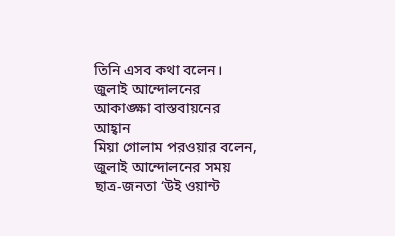তিনি এসব কথা বলেন।
জুলাই আন্দোলনের আকাঙ্ক্ষা বাস্তবায়নের আহ্বান
মিয়া গোলাম পরওয়ার বলেন, জুলাই আন্দোলনের সময় ছাত্র-জনতা ‘উই ওয়ান্ট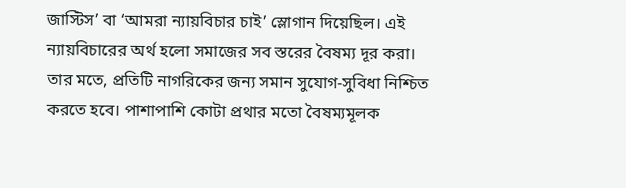জাস্টিস’ বা ‘আমরা ন্যায়বিচার চাই’ স্লোগান দিয়েছিল। এই ন্যায়বিচারের অর্থ হলো সমাজের সব স্তরের বৈষম্য দূর করা।
তার মতে, প্রতিটি নাগরিকের জন্য সমান সুযোগ-সুবিধা নিশ্চিত করতে হবে। পাশাপাশি কোটা প্রথার মতো বৈষম্যমূলক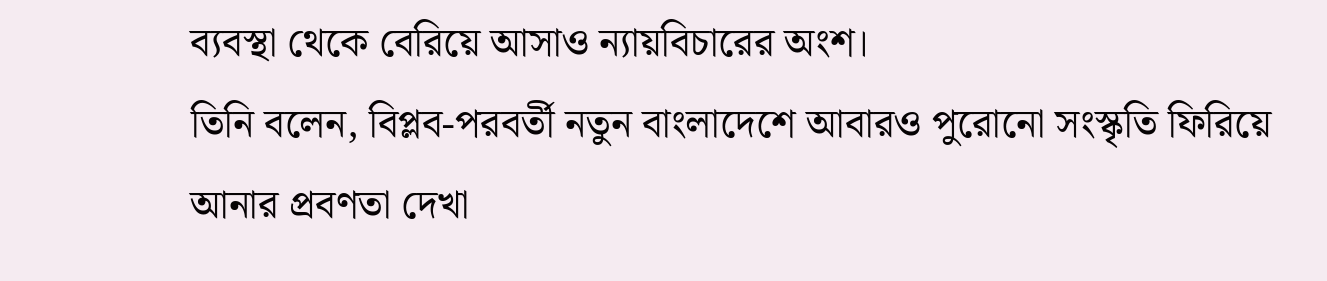ব্যবস্থা থেকে বেরিয়ে আসাও ন্যায়বিচারের অংশ।
তিনি বলেন, বিপ্লব-পরবর্তী নতুন বাংলাদেশে আবারও পুরোনো সংস্কৃতি ফিরিয়ে আনার প্রবণতা দেখা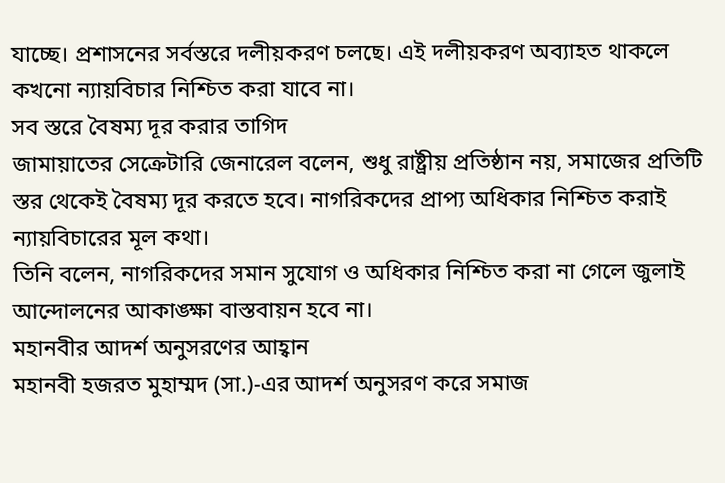যাচ্ছে। প্রশাসনের সর্বস্তরে দলীয়করণ চলছে। এই দলীয়করণ অব্যাহত থাকলে কখনো ন্যায়বিচার নিশ্চিত করা যাবে না।
সব স্তরে বৈষম্য দূর করার তাগিদ
জামায়াতের সেক্রেটারি জেনারেল বলেন, শুধু রাষ্ট্রীয় প্রতিষ্ঠান নয়, সমাজের প্রতিটি স্তর থেকেই বৈষম্য দূর করতে হবে। নাগরিকদের প্রাপ্য অধিকার নিশ্চিত করাই ন্যায়বিচারের মূল কথা।
তিনি বলেন, নাগরিকদের সমান সুযোগ ও অধিকার নিশ্চিত করা না গেলে জুলাই আন্দোলনের আকাঙ্ক্ষা বাস্তবায়ন হবে না।
মহানবীর আদর্শ অনুসরণের আহ্বান
মহানবী হজরত মুহাম্মদ (সা.)-এর আদর্শ অনুসরণ করে সমাজ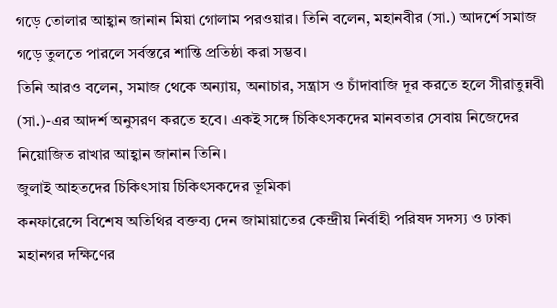গড়ে তোলার আহ্বান জানান মিয়া গোলাম পরওয়ার। তিনি বলেন, মহানবীর (সা.) আদর্শে সমাজ গড়ে তুলতে পারলে সর্বস্তরে শান্তি প্রতিষ্ঠা করা সম্ভব।
তিনি আরও বলেন, সমাজ থেকে অন্যায়, অনাচার, সন্ত্রাস ও চাঁদাবাজি দূর করতে হলে সীরাতুন্নবী (সা.)-এর আদর্শ অনুসরণ করতে হবে। একই সঙ্গে চিকিৎসকদের মানবতার সেবায় নিজেদের নিয়োজিত রাখার আহ্বান জানান তিনি।
জুলাই আহতদের চিকিৎসায় চিকিৎসকদের ভূমিকা
কনফারেন্সে বিশেষ অতিথির বক্তব্য দেন জামায়াতের কেন্দ্রীয় নির্বাহী পরিষদ সদস্য ও ঢাকা মহানগর দক্ষিণের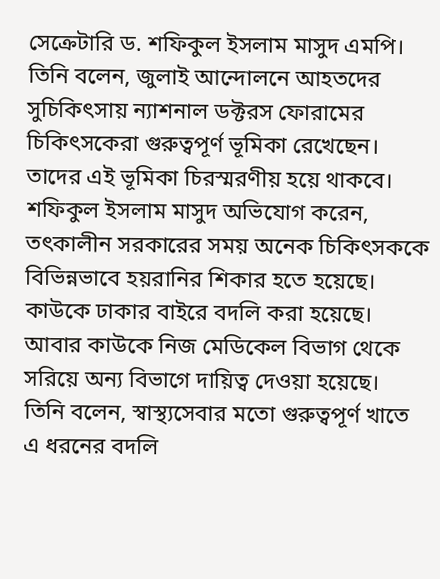সেক্রেটারি ড. শফিকুল ইসলাম মাসুদ এমপি।
তিনি বলেন, জুলাই আন্দোলনে আহতদের সুচিকিৎসায় ন্যাশনাল ডক্টরস ফোরামের চিকিৎসকেরা গুরুত্বপূর্ণ ভূমিকা রেখেছেন। তাদের এই ভূমিকা চিরস্মরণীয় হয়ে থাকবে।
শফিকুল ইসলাম মাসুদ অভিযোগ করেন, তৎকালীন সরকারের সময় অনেক চিকিৎসককে বিভিন্নভাবে হয়রানির শিকার হতে হয়েছে। কাউকে ঢাকার বাইরে বদলি করা হয়েছে। আবার কাউকে নিজ মেডিকেল বিভাগ থেকে সরিয়ে অন্য বিভাগে দায়িত্ব দেওয়া হয়েছে।
তিনি বলেন, স্বাস্থ্যসেবার মতো গুরুত্বপূর্ণ খাতে এ ধরনের বদলি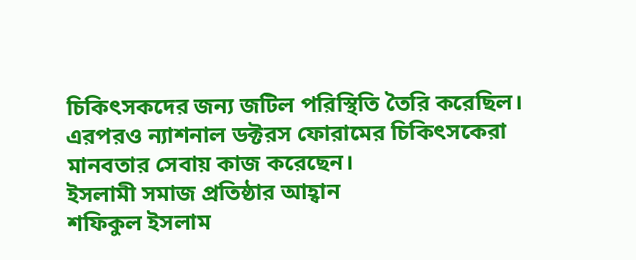চিকিৎসকদের জন্য জটিল পরিস্থিতি তৈরি করেছিল। এরপরও ন্যাশনাল ডক্টরস ফোরামের চিকিৎসকেরা মানবতার সেবায় কাজ করেছেন।
ইসলামী সমাজ প্রতিষ্ঠার আহ্বান
শফিকুল ইসলাম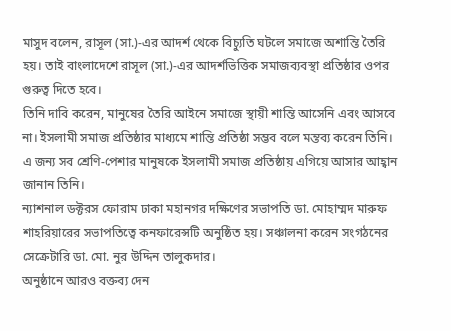মাসুদ বলেন, রাসূল (সা.)-এর আদর্শ থেকে বিচ্যুতি ঘটলে সমাজে অশান্তি তৈরি হয়। তাই বাংলাদেশে রাসূল (সা.)-এর আদর্শভিত্তিক সমাজব্যবস্থা প্রতিষ্ঠার ওপর গুরুত্ব দিতে হবে।
তিনি দাবি করেন, মানুষের তৈরি আইনে সমাজে স্থায়ী শান্তি আসেনি এবং আসবে না। ইসলামী সমাজ প্রতিষ্ঠার মাধ্যমে শান্তি প্রতিষ্ঠা সম্ভব বলে মন্তব্য করেন তিনি। এ জন্য সব শ্রেণি-পেশার মানুষকে ইসলামী সমাজ প্রতিষ্ঠায় এগিয়ে আসার আহ্বান জানান তিনি।
ন্যাশনাল ডক্টরস ফোরাম ঢাকা মহানগর দক্ষিণের সভাপতি ডা. মোহাম্মদ মারুফ শাহরিয়ারের সভাপতিত্বে কনফারেন্সটি অনুষ্ঠিত হয়। সঞ্চালনা করেন সংগঠনের সেক্রেটারি ডা. মো. নুর উদ্দিন তালুকদার।
অনুষ্ঠানে আরও বক্তব্য দেন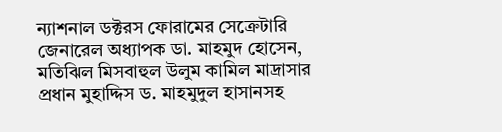ন্যাশনাল ডক্টরস ফোরামের সেক্রেটারি জেনারেল অধ্যাপক ডা. মাহমুদ হোসেন, মতিঝিল মিসবাহুল উলুম কামিল মাদ্রাসার প্রধান মুহাদ্দিস ড. মাহমুদুল হাসানসহ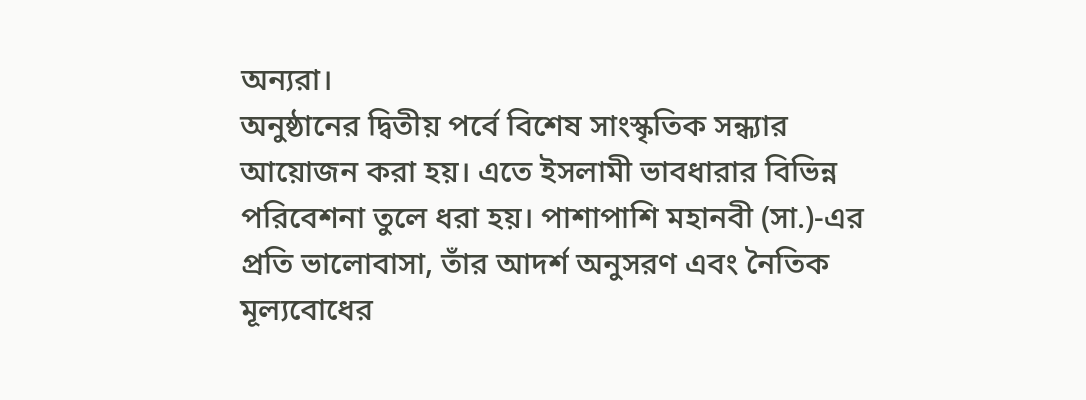অন্যরা।
অনুষ্ঠানের দ্বিতীয় পর্বে বিশেষ সাংস্কৃতিক সন্ধ্যার আয়োজন করা হয়। এতে ইসলামী ভাবধারার বিভিন্ন পরিবেশনা তুলে ধরা হয়। পাশাপাশি মহানবী (সা.)-এর প্রতি ভালোবাসা, তাঁর আদর্শ অনুসরণ এবং নৈতিক মূল্যবোধের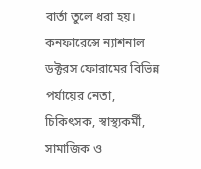বার্তা তুলে ধরা হয়।
কনফারেন্সে ন্যাশনাল ডক্টরস ফোরামের বিভিন্ন পর্যায়ের নেতা, চিকিৎসক, স্বাস্থ্যকর্মী, সামাজিক ও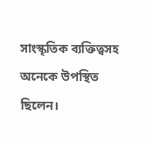সাংস্কৃতিক ব্যক্তিত্বসহ অনেকে উপস্থিত ছিলেন।